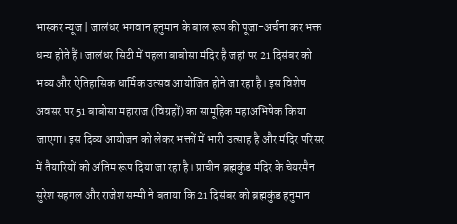भास्कर न्यूज | जालंधर भगवान हनुमान के बाल रूप की पूजा-अर्चना कर भक्त धन्य होते हैं। जालंधर सिटी में पहला बाबोसा मंदिर है जहां पर 21 दिसंबर को भव्य और ऐतिहासिक धार्मिक उत्सव आयोजित होने जा रहा है। इस विशेष अवसर पर 51 बाबोसा महाराज (विग्रहों) का सामूहिक महाअभिषेक किया जाएगा। इस दिव्य आयोजन को लेकर भक्तों में भारी उत्साह है और मंदिर परिसर में तैयारियों को अंतिम रूप दिया जा रहा है। प्राचीन ब्रह्मकुंड मंदिर के चेयरमैन सुरेश सहगल और राजेश सम्मी ने बताया कि 21 दिसंबर को ब्रह्मकुंड हनुमान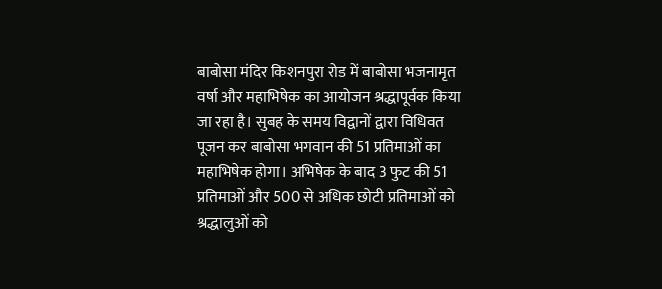बाबोसा मंदिर किशनपुरा रोड में बाबोसा भजनामृत वर्षा और महाभिषेक का आयोजन श्रद्धापूर्वक किया जा रहा है। सुबह के समय विद्वानों द्वारा विधिवत पूजन कर बाबोसा भगवान की 51 प्रतिमाओं का महाभिषेक होगा। अभिषेक के बाद 3 फुट की 51 प्रतिमाओं और 500 से अधिक छोटी प्रतिमाओं को श्रद्धालुओं को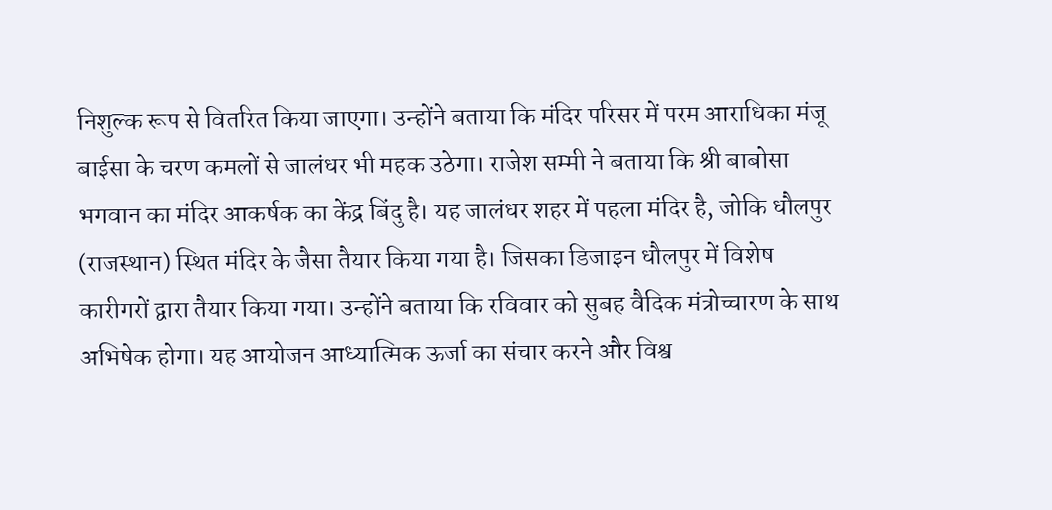निशुल्क रूप से वितरित किया जाएगा। उन्होंने बताया कि मंदिर परिसर में परम आराधिका मंजू बाईसा के चरण कमलों से जालंधर भी महक उठेगा। राजेश सम्मी ने बताया कि श्री बाबोसा भगवान का मंदिर आकर्षक का केंद्र बिंदु है। यह जालंधर शहर में पहला मंदिर है, जोकि धौलपुर (राजस्थान) स्थित मंदिर के जैसा तैयार किया गया है। जिसका डिजाइन धौलपुर में विशेष कारीगरों द्वारा तैयार किया गया। उन्होंने बताया कि रविवार को सुबह वैदिक मंत्रोच्चारण के साथ अभिषेक होगा। यह आयोजन आध्यात्मिक ऊर्जा का संचार करने और विश्व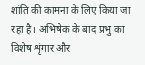शांति की कामना के लिए किया जा रहा है। अभिषेक के बाद प्रभु का विशेष शृंगार और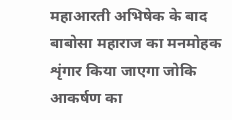महाआरती अभिषेक के बाद बाबोसा महाराज का मनमोहक शृंगार किया जाएगा जोकि आकर्षण का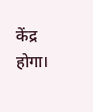केंद्र होगा।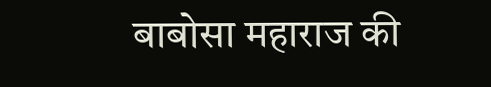बाबोसा महाराज की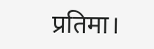प्रतिमा।